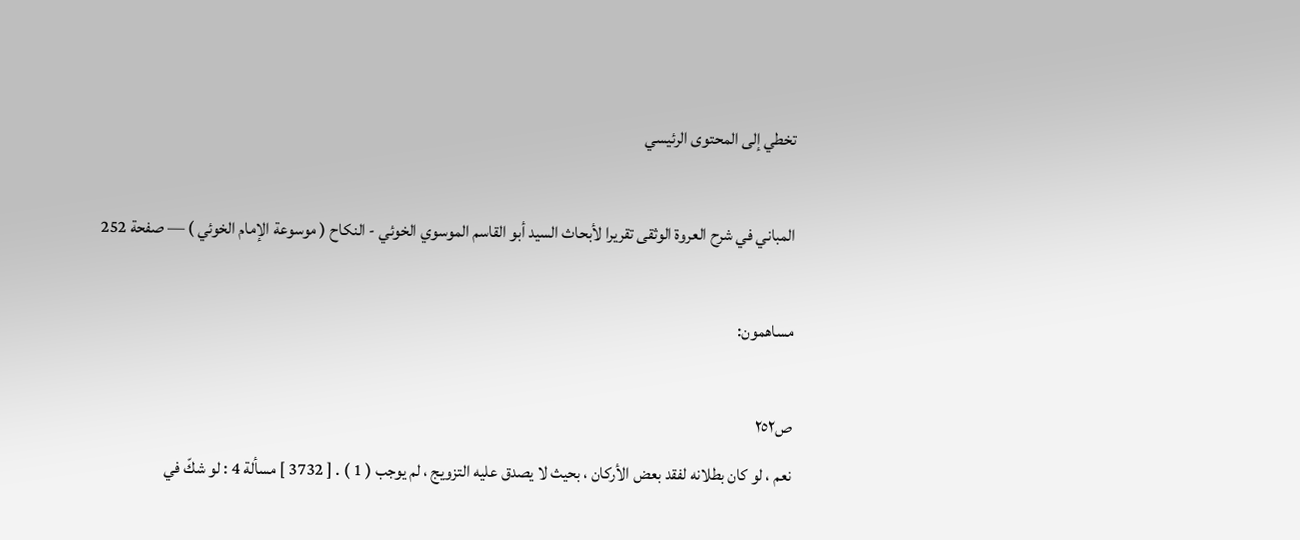تخطي إلى المحتوى الرئيسي

المباني في شرح العروة الوثقى تقريرا لأبحاث السيد أبو القاسم الموسوي الخوئي - النكاح ( موسوعة الإمام الخوئي ) — صفحة 252

مساهمون:

ص٢٥٢
نعم ، لو كان بطلانه لفقد بعض الأركان ، بحيث لا يصدق عليه التزويج ، لم يوجب ( 1 ) . [ 3732 ] مسألة 4 : لو شكّ في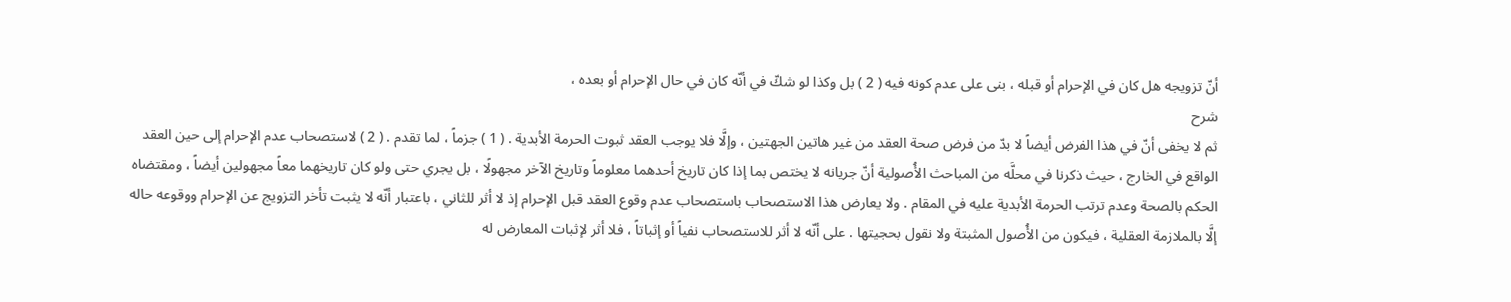أنّ تزويجه هل كان في الإحرام أو قبله ، بنى على عدم كونه فيه ( 2 ) بل وكذا لو شكّ في أنّه كان في حال الإحرام أو بعده ،
شرح
ثم لا يخفى أنّ في هذا الفرض أيضاً لا بدّ من فرض صحة العقد من غير هاتين الجهتين ، وإلَّا فلا يوجب العقد ثبوت الحرمة الأبدية . ( 1 ) جزماً ، لما تقدم . ( 2 ) لاستصحاب عدم الإحرام إلى حين العقد الواقع في الخارج ، حيث ذكرنا في محلَّه من المباحث الأُصولية أنّ جريانه لا يختص بما إذا كان تاريخ أحدهما معلوماً وتاريخ الآخر مجهولًا ، بل يجري حتى ولو كان تاريخهما معاً مجهولين أيضاً ، ومقتضاه الحكم بالصحة وعدم ترتب الحرمة الأبدية عليه في المقام . ولا يعارض هذا الاستصحاب باستصحاب عدم وقوع العقد قبل الإحرام إذ لا أثر للثاني ، باعتبار أنّه لا يثبت تأخر التزويج عن الإحرام ووقوعه حاله إلَّا بالملازمة العقلية ، فيكون من الأُصول المثبتة ولا نقول بحجيتها . على أنّه لا أثر للاستصحاب نفياً أو إثباتاً ، فلا أثر لإثبات المعارض له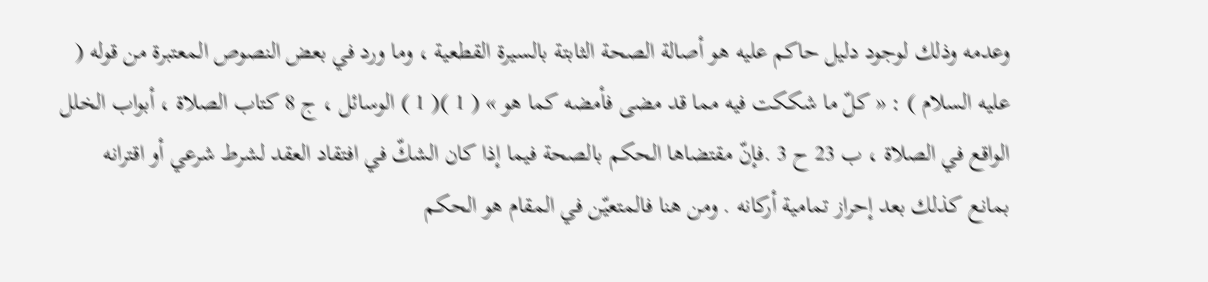وعدمه وذلك لوجود دليل حاكم عليه هو أصالة الصحة الثابتة بالسيرة القطعية ، وما ورد في بعض النصوص المعتبرة من قوله ( عليه السلام ) : « كلّ ما شككت فيه مما قد مضى فأمضه كما هو » ( 1 )( 1 ) الوسائل ، ج 8 كتاب الصلاة ، أبواب الخلل الواقع في الصلاة ، ب 23 ح 3 .فإنّ مقتضاها الحكم بالصحة فيما إذا كان الشكّ في افتقاد العقد لشرط شرعي أو اقترانه بمانع كذلك بعد إحراز تمامية أركانه . ومن هنا فالمتعيّن في المقام هو الحكم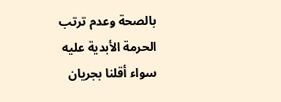بالصحة وعدم ترتب الحرمة الأبدية عليه سواء أقلنا بجريان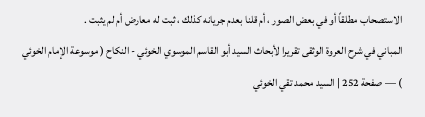الاستصحاب مطلقاً أو في بعض الصور ، أم قلنا بعدم جريانه كذلك ، ثبت له معارض أم لم يثبت .
المباني في شرح العروة الوثقى تقريرا لأبحاث السيد أبو القاسم الموسوي الخوئي - النكاح ( موسوعة الإمام الخوئي ) — صفحة 252 | السيد محمد تقي الخوئي